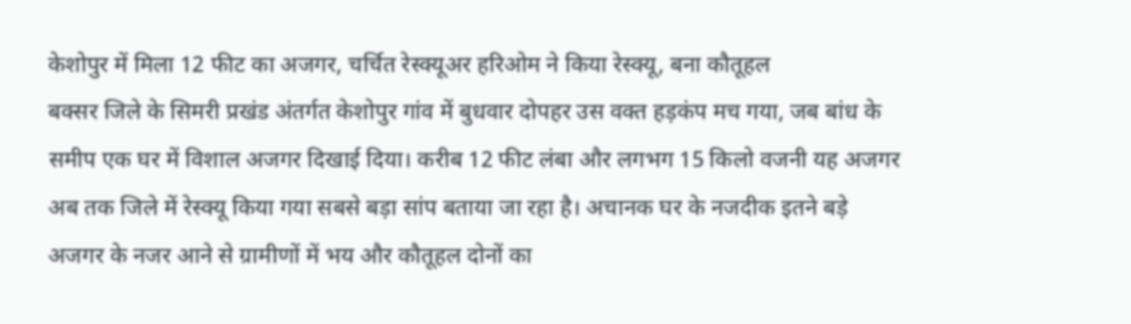केशोपुर में मिला 12 फीट का अजगर, चर्चित रेस्क्यूअर हरिओम ने किया रेस्क्यू, बना कौतूहल
बक्सर जिले के सिमरी प्रखंड अंतर्गत केशोपुर गांव में बुधवार दोपहर उस वक्त हड़कंप मच गया, जब बांध के समीप एक घर में विशाल अजगर दिखाई दिया। करीब 12 फीट लंबा और लगभग 15 किलो वजनी यह अजगर अब तक जिले में रेस्क्यू किया गया सबसे बड़ा सांप बताया जा रहा है। अचानक घर के नजदीक इतने बड़े अजगर के नजर आने से ग्रामीणों में भय और कौतूहल दोनों का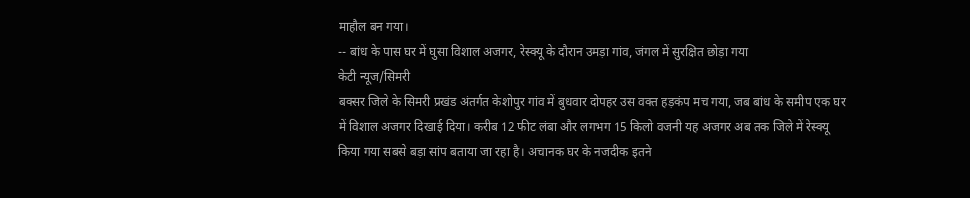माहौल बन गया।
-- बांध के पास घर में घुसा विशाल अजगर, रेस्क्यू के दौरान उमड़ा गांव, जंगल में सुरक्षित छोड़ा गया
केटी न्यूज/सिमरी
बक्सर जिले के सिमरी प्रखंड अंतर्गत केशोपुर गांव में बुधवार दोपहर उस वक्त हड़कंप मच गया, जब बांध के समीप एक घर में विशाल अजगर दिखाई दिया। करीब 12 फीट लंबा और लगभग 15 किलो वजनी यह अजगर अब तक जिले में रेस्क्यू किया गया सबसे बड़ा सांप बताया जा रहा है। अचानक घर के नजदीक इतने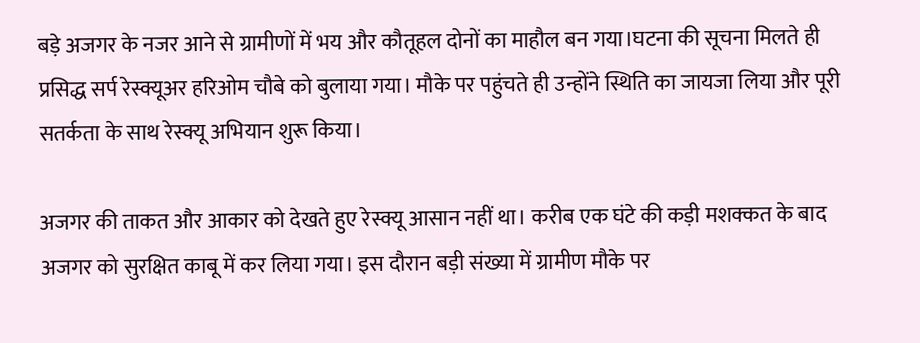बड़े अजगर के नजर आने से ग्रामीणों में भय और कौतूहल दोनों का माहौल बन गया।घटना की सूचना मिलते ही प्रसिद्ध सर्प रेस्क्यूअर हरिओम चौबे को बुलाया गया। मौके पर पहुंचते ही उन्होंने स्थिति का जायजा लिया और पूरी सतर्कता के साथ रेस्क्यू अभियान शुरू किया।

अजगर की ताकत और आकार को देखते हुए रेस्क्यू आसान नहीं था। करीब एक घंटे की कड़ी मशक्कत के बाद अजगर को सुरक्षित काबू में कर लिया गया। इस दौरान बड़ी संख्या में ग्रामीण मौके पर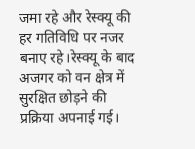जमा रहे और रेस्क्यू की हर गतिविधि पर नजर बनाए रहे।रेस्क्यू के बाद अजगर को वन क्षेत्र में सुरक्षित छोड़ने की प्रक्रिया अपनाई गई।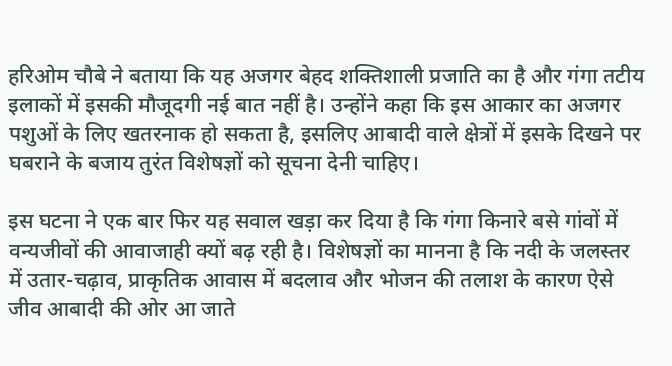हरिओम चौबे ने बताया कि यह अजगर बेहद शक्तिशाली प्रजाति का है और गंगा तटीय इलाकों में इसकी मौजूदगी नई बात नहीं है। उन्होंने कहा कि इस आकार का अजगर पशुओं के लिए खतरनाक हो सकता है, इसलिए आबादी वाले क्षेत्रों में इसके दिखने पर घबराने के बजाय तुरंत विशेषज्ञों को सूचना देनी चाहिए।

इस घटना ने एक बार फिर यह सवाल खड़ा कर दिया है कि गंगा किनारे बसे गांवों में वन्यजीवों की आवाजाही क्यों बढ़ रही है। विशेषज्ञों का मानना है कि नदी के जलस्तर में उतार-चढ़ाव, प्राकृतिक आवास में बदलाव और भोजन की तलाश के कारण ऐसे जीव आबादी की ओर आ जाते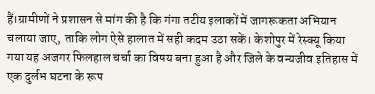हैं।ग्रामीणों ने प्रशासन से मांग की है कि गंगा तटीय इलाकों में जागरूकता अभियान चलाया जाए, ताकि लोग ऐसे हालात में सही कदम उठा सकें। केशोपुर में रेस्क्यू किया गया यह अजगर फिलहाल चर्चा का विषय बना हुआ है और जिले के वन्यजीव इतिहास में एक दुर्लभ घटना के रूप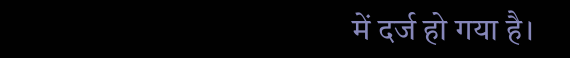में दर्ज हो गया है।